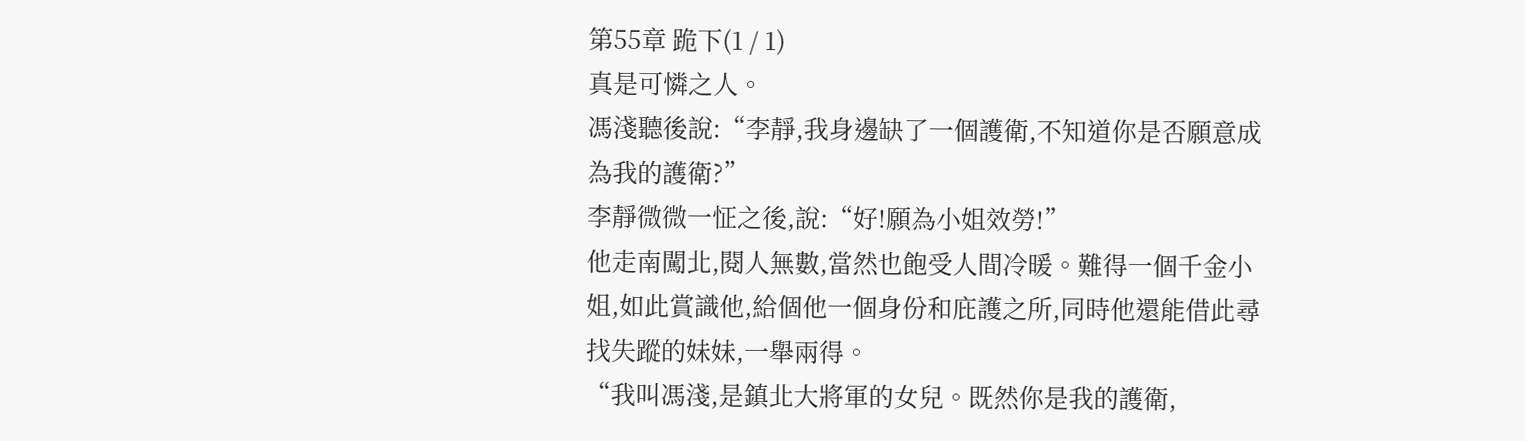第55章 跪下(1 / 1)
真是可憐之人。
馮淺聽後說:“李靜,我身邊缺了一個護衛,不知道你是否願意成為我的護衛?”
李靜微微一怔之後,說:“好!願為小姐效勞!”
他走南闖北,閱人無數,當然也飽受人間冷暖。難得一個千金小姐,如此賞識他,給個他一個身份和庇護之所,同時他還能借此尋找失蹤的妹妹,一舉兩得。
“我叫馮淺,是鎮北大將軍的女兒。既然你是我的護衛,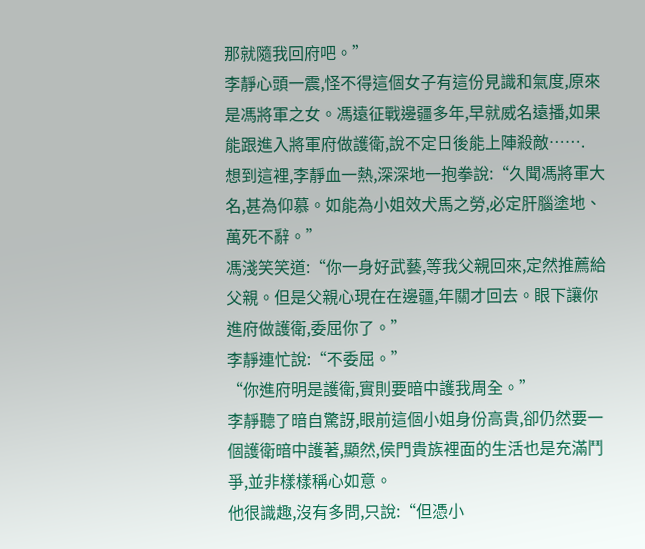那就隨我回府吧。”
李靜心頭一震,怪不得這個女子有這份見識和氣度,原來是馮將軍之女。馮遠征戰邊疆多年,早就威名遠播,如果能跟進入將軍府做護衛,說不定日後能上陣殺敵…….
想到這裡,李靜血一熱,深深地一抱拳說:“久聞馮將軍大名,甚為仰慕。如能為小姐效犬馬之勞,必定肝腦塗地、萬死不辭。”
馮淺笑笑道:“你一身好武藝,等我父親回來,定然推薦給父親。但是父親心現在在邊疆,年關才回去。眼下讓你進府做護衛,委屈你了。”
李靜連忙說:“不委屈。”
“你進府明是護衛,實則要暗中護我周全。”
李靜聽了暗自驚訝,眼前這個小姐身份高貴,卻仍然要一個護衛暗中護著,顯然,侯門貴族裡面的生活也是充滿鬥爭,並非樣樣稱心如意。
他很識趣,沒有多問,只說:“但憑小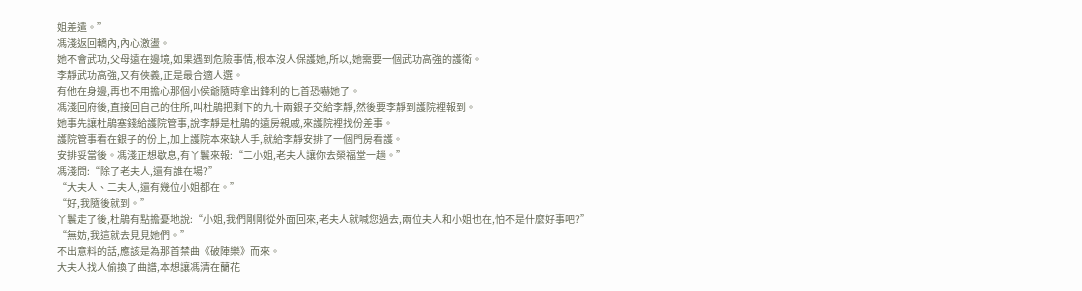姐差遣。”
馮淺返回轎內,內心激盪。
她不會武功,父母遠在邊境,如果遇到危險事情,根本沒人保護她,所以,她需要一個武功高強的護衛。
李靜武功高強,又有俠義,正是最合適人選。
有他在身邊,再也不用擔心那個小侯爺隨時拿出鋒利的匕首恐嚇她了。
馮淺回府後,直接回自己的住所,叫杜鵑把剩下的九十兩銀子交給李靜,然後要李靜到護院裡報到。
她事先讓杜鵑塞錢給護院管事,說李靜是杜鵑的遠房親戚,來護院裡找份差事。
護院管事看在銀子的份上,加上護院本來缺人手,就給李靜安排了一個門房看護。
安排妥當後。馮淺正想歇息,有丫鬟來報:“二小姐,老夫人讓你去榮福堂一趟。”
馮淺問:“除了老夫人,還有誰在場?”
“大夫人、二夫人,還有幾位小姐都在。”
“好,我隨後就到。”
丫鬟走了後,杜鵑有點擔憂地說:“小姐,我們剛剛從外面回來,老夫人就喊您過去,兩位夫人和小姐也在,怕不是什麼好事吧?”
“無妨,我這就去見見她們。”
不出意料的話,應該是為那首禁曲《破陣樂》而來。
大夫人找人偷換了曲譜,本想讓馮清在蘭花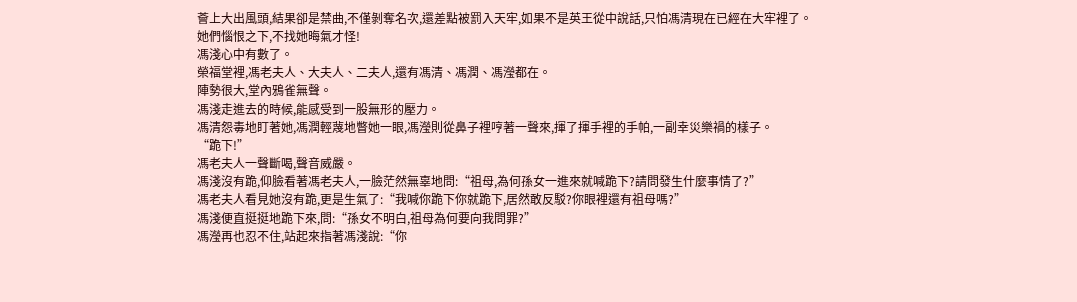薈上大出風頭,結果卻是禁曲,不僅剝奪名次,還差點被罰入天牢,如果不是英王從中說話,只怕馮清現在已經在大牢裡了。
她們惱恨之下,不找她晦氣才怪!
馮淺心中有數了。
榮福堂裡,馮老夫人、大夫人、二夫人,還有馮清、馮潤、馮瀅都在。
陣勢很大,堂內鴉雀無聲。
馮淺走進去的時候,能感受到一股無形的壓力。
馮清怨毒地盯著她,馮潤輕蔑地瞥她一眼,馮瀅則從鼻子裡哼著一聲來,揮了揮手裡的手帕,一副幸災樂禍的樣子。
“跪下!”
馮老夫人一聲斷喝,聲音威嚴。
馮淺沒有跪,仰臉看著馮老夫人,一臉茫然無辜地問:“祖母,為何孫女一進來就喊跪下?請問發生什麼事情了?”
馮老夫人看見她沒有跪,更是生氣了:“我喊你跪下你就跪下,居然敢反駁?你眼裡還有祖母嗎?”
馮淺便直挺挺地跪下來,問:“孫女不明白,祖母為何要向我問罪?”
馮瀅再也忍不住,站起來指著馮淺說:“你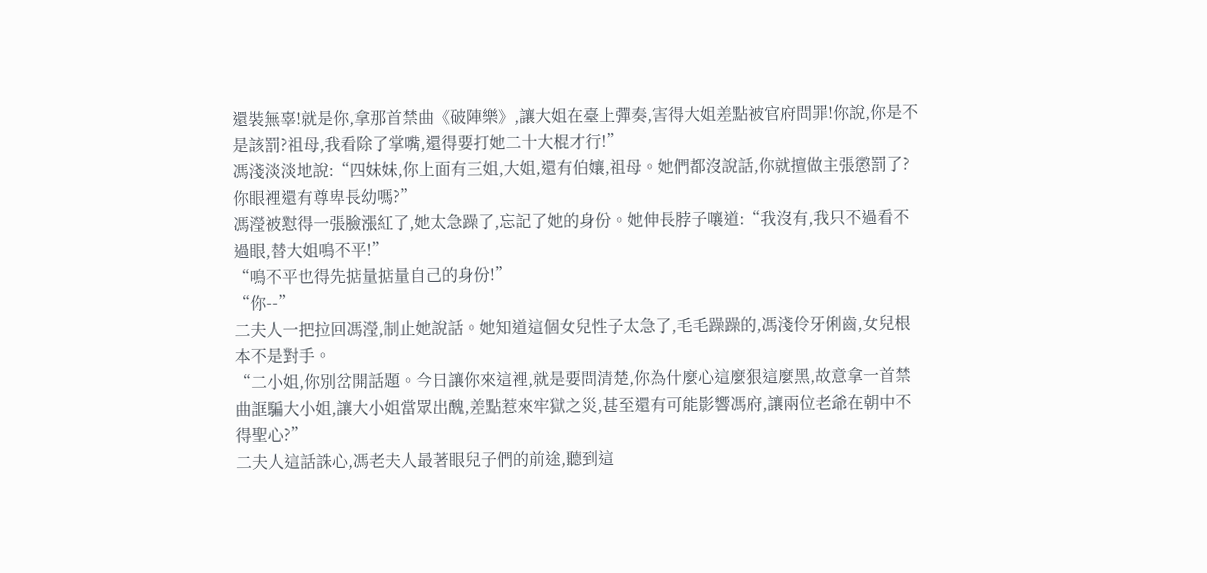還裝無辜!就是你,拿那首禁曲《破陣樂》,讓大姐在臺上彈奏,害得大姐差點被官府問罪!你說,你是不是該罰?祖母,我看除了掌嘴,還得要打她二十大棍才行!”
馮淺淡淡地說:“四妹妹,你上面有三姐,大姐,還有伯孃,祖母。她們都沒說話,你就擅做主張懲罰了?你眼裡還有尊卑長幼嗎?”
馮瀅被懟得一張臉漲紅了,她太急躁了,忘記了她的身份。她伸長脖子嚷道:“我沒有,我只不過看不過眼,替大姐鳴不平!”
“鳴不平也得先掂量掂量自己的身份!”
“你--”
二夫人一把拉回馮瀅,制止她說話。她知道這個女兒性子太急了,毛毛躁躁的,馮淺伶牙俐齒,女兒根本不是對手。
“二小姐,你別岔開話題。今日讓你來這裡,就是要問清楚,你為什麼心這麼狠這麼黑,故意拿一首禁曲誆騙大小姐,讓大小姐當眾出醜,差點惹來牢獄之災,甚至還有可能影響馮府,讓兩位老爺在朝中不得聖心?”
二夫人這話誅心,馮老夫人最著眼兒子們的前途,聽到這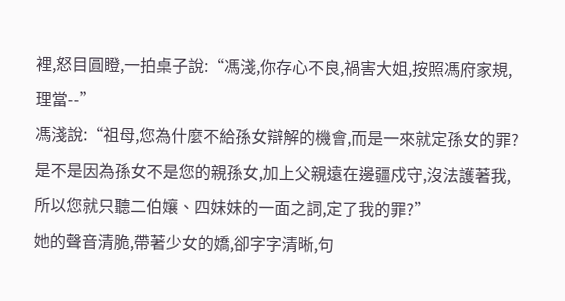裡,怒目圓瞪,一拍桌子說:“馮淺,你存心不良,禍害大姐,按照馮府家規,理當--”
馮淺說:“祖母,您為什麼不給孫女辯解的機會,而是一來就定孫女的罪?是不是因為孫女不是您的親孫女,加上父親遠在邊疆戍守,沒法護著我,所以您就只聽二伯孃、四妹妹的一面之詞,定了我的罪?”
她的聲音清脆,帶著少女的嬌,卻字字清晰,句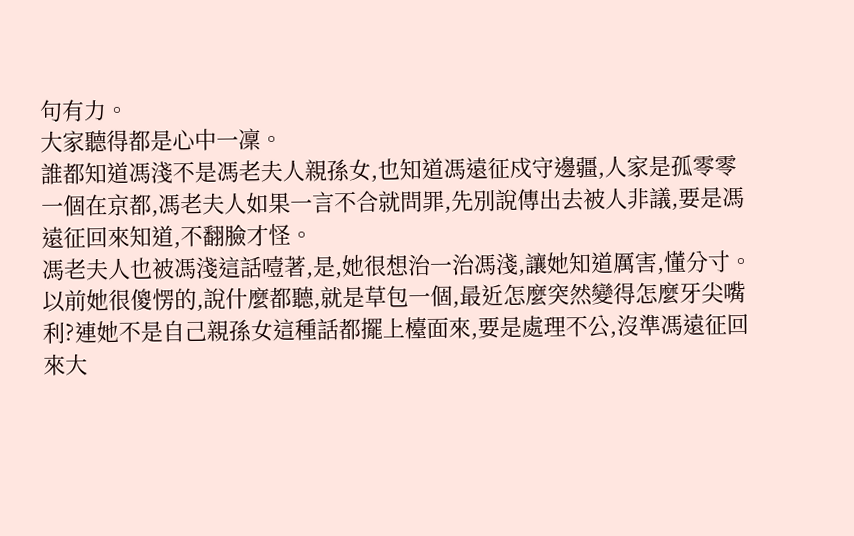句有力。
大家聽得都是心中一凜。
誰都知道馮淺不是馮老夫人親孫女,也知道馮遠征戍守邊疆,人家是孤零零一個在京都,馮老夫人如果一言不合就問罪,先別說傳出去被人非議,要是馮遠征回來知道,不翻臉才怪。
馮老夫人也被馮淺這話噎著,是,她很想治一治馮淺,讓她知道厲害,懂分寸。以前她很傻愣的,說什麼都聽,就是草包一個,最近怎麼突然變得怎麼牙尖嘴利?連她不是自己親孫女這種話都擺上檯面來,要是處理不公,沒準馮遠征回來大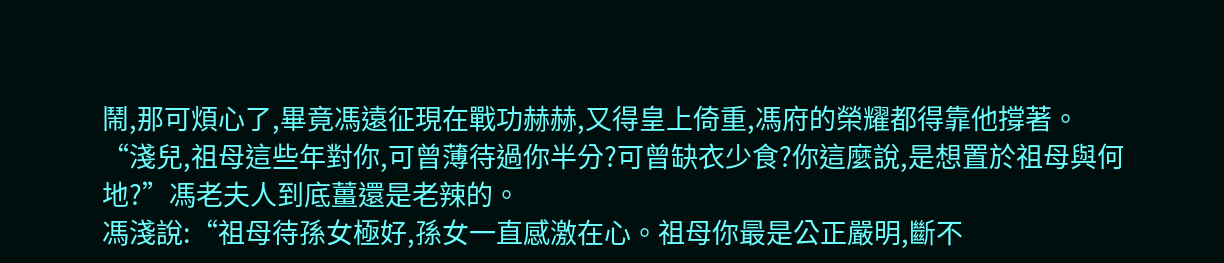鬧,那可煩心了,畢竟馮遠征現在戰功赫赫,又得皇上倚重,馮府的榮耀都得靠他撐著。
“淺兒,祖母這些年對你,可曾薄待過你半分?可曾缺衣少食?你這麼說,是想置於祖母與何地?”馮老夫人到底薑還是老辣的。
馮淺說:“祖母待孫女極好,孫女一直感激在心。祖母你最是公正嚴明,斷不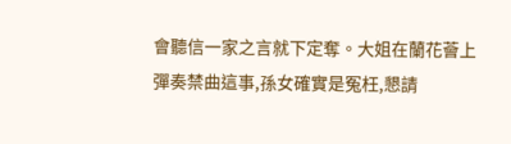會聽信一家之言就下定奪。大姐在蘭花薈上彈奏禁曲這事,孫女確實是冤枉,懇請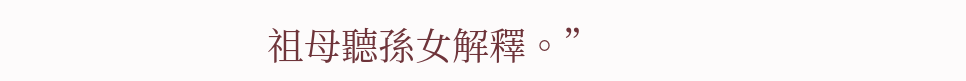祖母聽孫女解釋。”